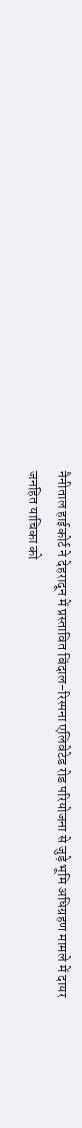नैनीताल हाईकोर्ट ने देहरादून में प्रस्तावित बिंदाल-रिस्पना एलिवेटेड रोड परियोजना से जुड़े भूमि अधिग्रहण मामले में दायर जनहित याचिका को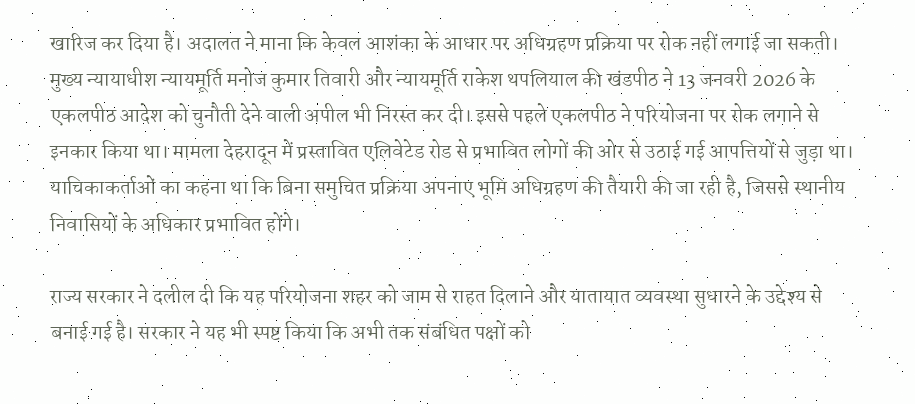खारिज कर दिया है। अदालत ने माना कि केवल आशंका के आधार पर अधिग्रहण प्रक्रिया पर रोक नहीं लगाई जा सकती। मुख्य न्यायाधीश न्यायमूर्ति मनोज कुमार तिवारी और न्यायमूर्ति राकेश थपलियाल की खंडपीठ ने 13 जनवरी 2026 के एकलपीठ आदेश को चुनौती देने वाली अपील भी निरस्त कर दी। इससे पहले एकलपीठ ने परियोजना पर रोक लगाने से इनकार किया था। मामला देहरादून में प्रस्तावित एलिवेटेड रोड से प्रभावित लोगों की ओर से उठाई गई आपत्तियों से जुड़ा था। याचिकाकर्ताओं का कहना था कि बिना समुचित प्रक्रिया अपनाए भूमि अधिग्रहण की तैयारी की जा रही है, जिससे स्थानीय निवासियों के अधिकार प्रभावित होंगे।

राज्य सरकार ने दलील दी कि यह परियोजना शहर को जाम से राहत दिलाने और यातायात व्यवस्था सुधारने के उद्देश्य से बनाई गई है। सरकार ने यह भी स्पष्ट किया कि अभी तक संबंधित पक्षों को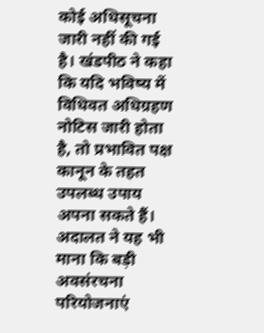कोई अधिसूचना जारी नहीं की गई है। खंडपीठ ने कहा कि यदि भविष्य में विधिवत अधिग्रहण नोटिस जारी होता है, तो प्रभावित पक्ष कानून के तहत उपलब्ध उपाय अपना सकते हैं। अदालत ने यह भी माना कि बड़ी अवसंरचना परियोजनाएं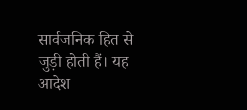सार्वजनिक हित से जुड़ी होती हैं। यह आदेश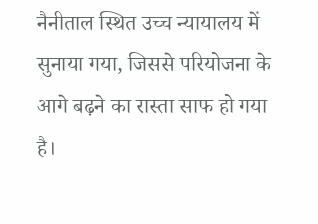नैनीताल स्थित उच्च न्यायालय में सुनाया गया, जिससे परियोजना के आगे बढ़ने का रास्ता साफ हो गया है।